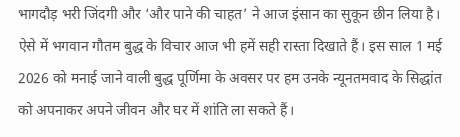भागदौड़ भरी जिंदगी और ‘और पाने की चाहत’ ने आज इंसान का सुकून छीन लिया है। ऐसे में भगवान गौतम बुद्ध के विचार आज भी हमें सही रास्ता दिखाते हैं। इस साल 1 मई 2026 को मनाई जाने वाली बुद्ध पूर्णिमा के अवसर पर हम उनके न्यूनतमवाद के सिद्धांत को अपनाकर अपने जीवन और घर में शांति ला सकते हैं।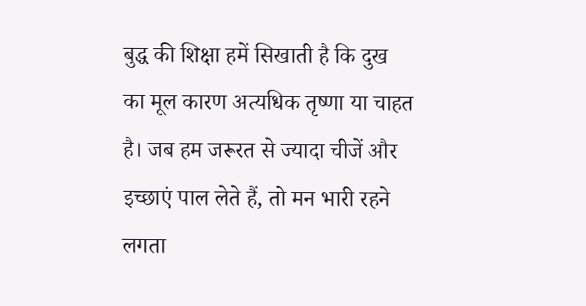बुद्ध की शिक्षा हमें सिखाती है कि दुख का मूल कारण अत्यधिक तृष्णा या चाहत है। जब हम जरूरत से ज्यादा चीजें और इच्छाएं पाल लेते हैं, तो मन भारी रहने लगता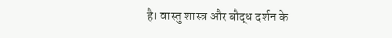है। वास्तु शास्त्र और बौद्ध दर्शन के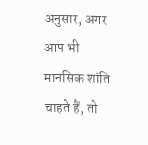अनुसार, अगर आप भी मानसिक शांति चाहते हैं, तो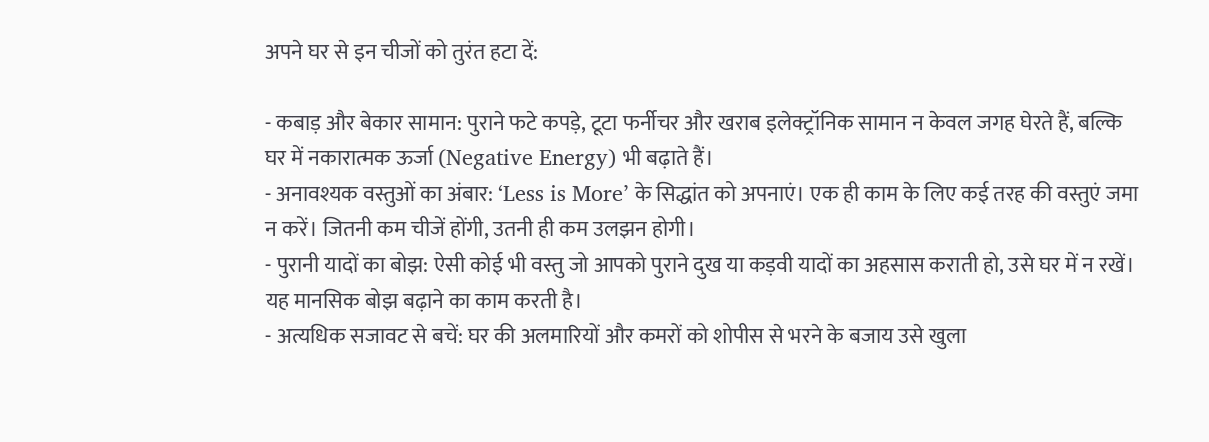अपने घर से इन चीजों को तुरंत हटा दें:

- कबाड़ और बेकार सामान: पुराने फटे कपड़े, टूटा फर्नीचर और खराब इलेक्ट्रॉनिक सामान न केवल जगह घेरते हैं, बल्कि घर में नकारात्मक ऊर्जा (Negative Energy) भी बढ़ाते हैं।
- अनावश्यक वस्तुओं का अंबार: ‘Less is More’ के सिद्धांत को अपनाएं। एक ही काम के लिए कई तरह की वस्तुएं जमा न करें। जितनी कम चीजें होंगी, उतनी ही कम उलझन होगी।
- पुरानी यादों का बोझ: ऐसी कोई भी वस्तु जो आपको पुराने दुख या कड़वी यादों का अहसास कराती हो, उसे घर में न रखें। यह मानसिक बोझ बढ़ाने का काम करती है।
- अत्यधिक सजावट से बचें: घर की अलमारियों और कमरों को शोपीस से भरने के बजाय उसे खुला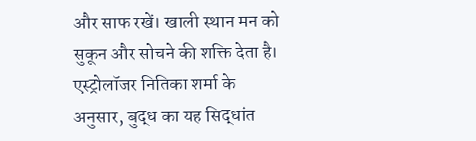और साफ रखें। खाली स्थान मन को सुकून और सोचने की शक्ति देता है।
एस्ट्रोलॉजर नितिका शर्मा के अनुसार, बुद्ध का यह सिद्धांत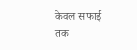केवल सफाई तक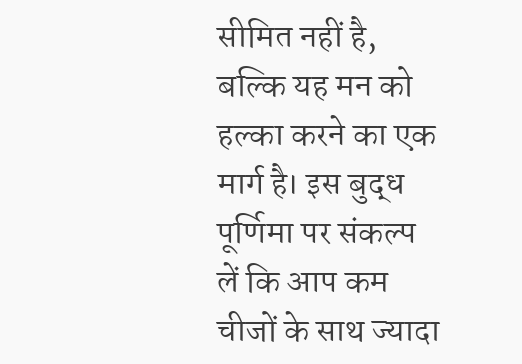सीमित नहीं है, बल्कि यह मन को हल्का करने का एक मार्ग है। इस बुद्ध पूर्णिमा पर संकल्प लें कि आप कम चीजों के साथ ज्यादा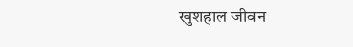खुशहाल जीवन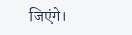जिएंगे।